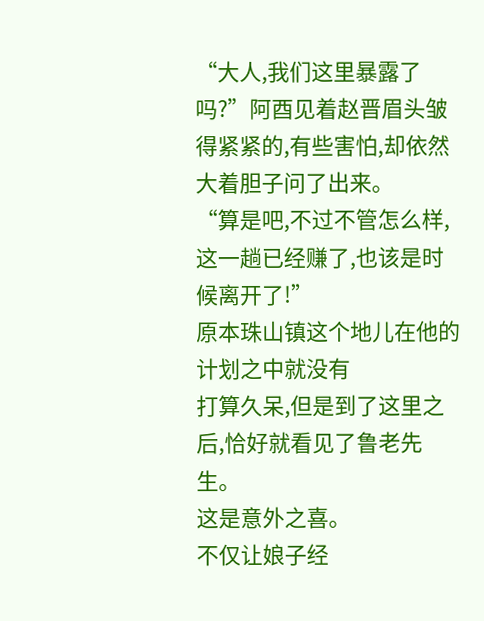“大人,我们这里暴露了吗?”阿酉见着赵晋眉头皱得紧紧的,有些害怕,却依然大着胆子问了出来。
“算是吧,不过不管怎么样,这一趟已经赚了,也该是时候离开了!”
原本珠山镇这个地儿在他的计划之中就没有
打算久呆,但是到了这里之后,恰好就看见了鲁老先生。
这是意外之喜。
不仅让娘子经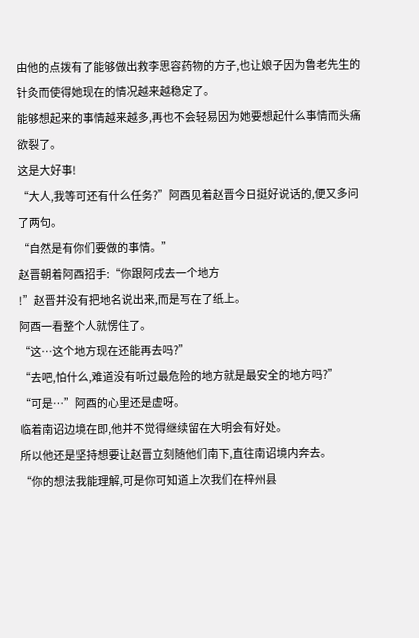由他的点拨有了能够做出救李思容药物的方子,也让娘子因为鲁老先生的针灸而使得她现在的情况越来越稳定了。
能够想起来的事情越来越多,再也不会轻易因为她要想起什么事情而头痛欲裂了。
这是大好事!
“大人,我等可还有什么任务?”阿酉见着赵晋今日挺好说话的,便又多问了两句。
“自然是有你们要做的事情。”
赵晋朝着阿酉招手:“你跟阿戌去一个地方
!”赵晋并没有把地名说出来,而是写在了纸上。
阿酉一看整个人就愣住了。
“这…这个地方现在还能再去吗?”
“去吧,怕什么,难道没有听过最危险的地方就是最安全的地方吗?”
“可是…”阿酉的心里还是虚呀。
临着南诏边境在即,他并不觉得继续留在大明会有好处。
所以他还是坚持想要让赵晋立刻随他们南下,直往南诏境内奔去。
“你的想法我能理解,可是你可知道上次我们在梓州县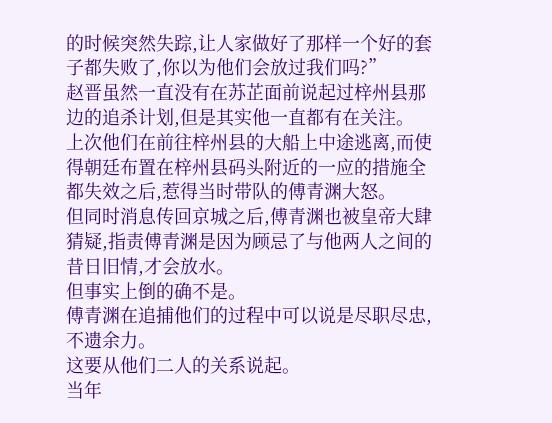的时候突然失踪,让人家做好了那样一个好的套子都失败了,你以为他们会放过我们吗?”
赵晋虽然一直没有在苏芷面前说起过梓州县那边的追杀计划,但是其实他一直都有在关注。
上次他们在前往梓州县的大船上中途逃离,而使得朝廷布置在梓州县码头附近的一应的措施全都失效之后,惹得当时带队的傅青渊大怒。
但同时消息传回京城之后,傅青渊也被皇帝大肆猜疑,指责傅青渊是因为顾忌了与他两人之间的昔日旧情,才会放水。
但事实上倒的确不是。
傅青渊在追捕他们的过程中可以说是尽职尽忠,不遗余力。
这要从他们二人的关系说起。
当年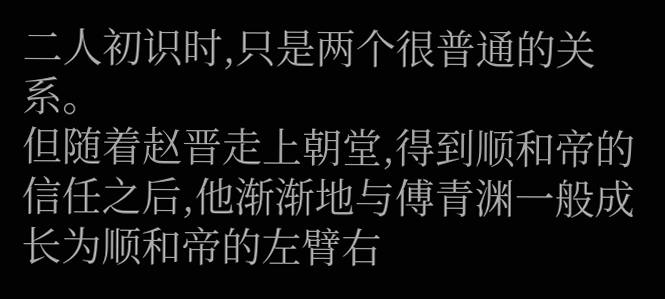二人初识时,只是两个很普通的关系。
但随着赵晋走上朝堂,得到顺和帝的信任之后,他渐渐地与傅青渊一般成长为顺和帝的左臂右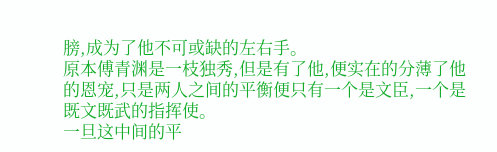膀,成为了他不可或缺的左右手。
原本傅青渊是一枝独秀,但是有了他,便实在的分薄了他的恩宠,只是两人之间的平衡便只有一个是文臣,一个是既文既武的指挥使。
一旦这中间的平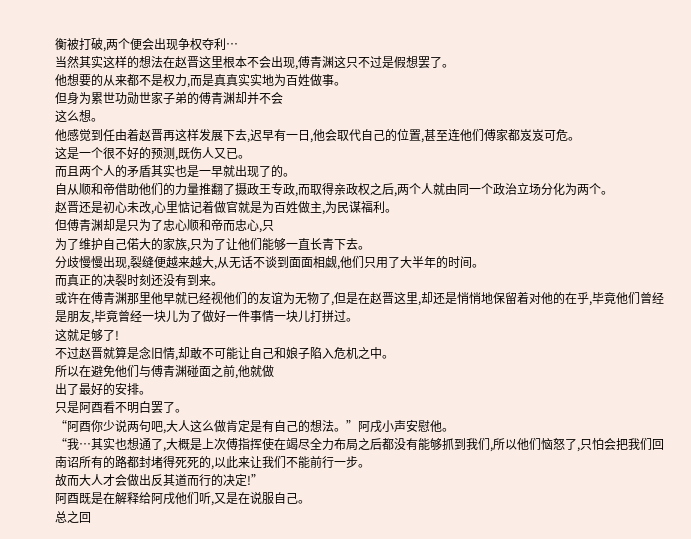衡被打破,两个便会出现争权夺利…
当然其实这样的想法在赵晋这里根本不会出现,傅青渊这只不过是假想罢了。
他想要的从来都不是权力,而是真真实实地为百姓做事。
但身为累世功勋世家子弟的傅青渊却并不会
这么想。
他感觉到任由着赵晋再这样发展下去,迟早有一日,他会取代自己的位置,甚至连他们傅家都岌岌可危。
这是一个很不好的预测,既伤人又已。
而且两个人的矛盾其实也是一早就出现了的。
自从顺和帝借助他们的力量推翻了摄政王专政,而取得亲政权之后,两个人就由同一个政治立场分化为两个。
赵晋还是初心未改,心里惦记着做官就是为百姓做主,为民谋福利。
但傅青渊却是只为了忠心顺和帝而忠心,只
为了维护自己偌大的家族,只为了让他们能够一直长青下去。
分歧慢慢出现,裂缝便越来越大,从无话不谈到面面相觑,他们只用了大半年的时间。
而真正的决裂时刻还没有到来。
或许在傅青渊那里他早就已经视他们的友谊为无物了,但是在赵晋这里,却还是悄悄地保留着对他的在乎,毕竟他们曾经是朋友,毕竟曾经一块儿为了做好一件事情一块儿打拼过。
这就足够了!
不过赵晋就算是念旧情,却敢不可能让自己和娘子陷入危机之中。
所以在避免他们与傅青渊碰面之前,他就做
出了最好的安排。
只是阿酉看不明白罢了。
“阿酉你少说两句吧,大人这么做肯定是有自己的想法。”阿戌小声安慰他。
“我…其实也想通了,大概是上次傅指挥使在竭尽全力布局之后都没有能够抓到我们,所以他们恼怒了,只怕会把我们回南诏所有的路都封堵得死死的,以此来让我们不能前行一步。
故而大人才会做出反其道而行的决定!”
阿酉既是在解释给阿戌他们听,又是在说服自己。
总之回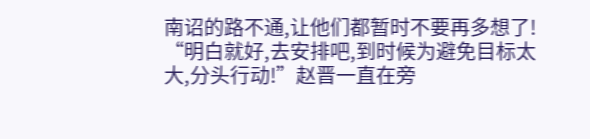南诏的路不通,让他们都暂时不要再多想了!
“明白就好,去安排吧,到时候为避免目标太大,分头行动!”赵晋一直在旁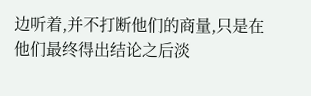边听着,并不打断他们的商量,只是在他们最终得出结论之后淡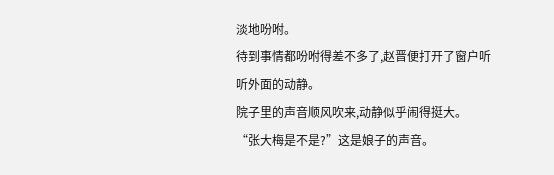淡地吩咐。
待到事情都吩咐得差不多了,赵晋便打开了窗户听听外面的动静。
院子里的声音顺风吹来,动静似乎闹得挺大。
“张大梅是不是?”这是娘子的声音。